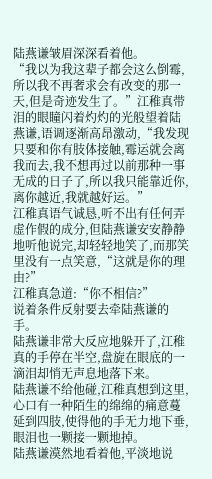陆燕谦皱眉深深看着他。
“我以为我这辈子都会这么倒霉,所以我不再奢求会有改变的那一天,但是奇迹发生了。”江稚真带泪的眼瞳闪着灼灼的光般望着陆燕谦,语调逐渐高昂激动,“我发现只要和你有肢体接触,霉运就会离我而去,我不想再过以前那种一事无成的日子了,所以我只能靠近你,离你越近,我就越好运。”
江稚真语气诚恳,听不出有任何弄虚作假的成分,但陆燕谦安安静静地听他说完,却轻轻地笑了,而那笑里没有一点笑意,“这就是你的理由?”
江稚真急道:“你不相信?”
说着条件反射要去牵陆燕谦的手。
陆燕谦非常大反应地躲开了,江稚真的手停在半空,盘旋在眼底的一滴泪却悄无声息地落下来。
陆燕谦不给他碰,江稚真想到这里,心口有一种陌生的绵绵的痛意蔓延到四肢,使得他的手无力地下垂,眼泪也一颗接一颗地掉。
陆燕谦漠然地看着他,平淡地说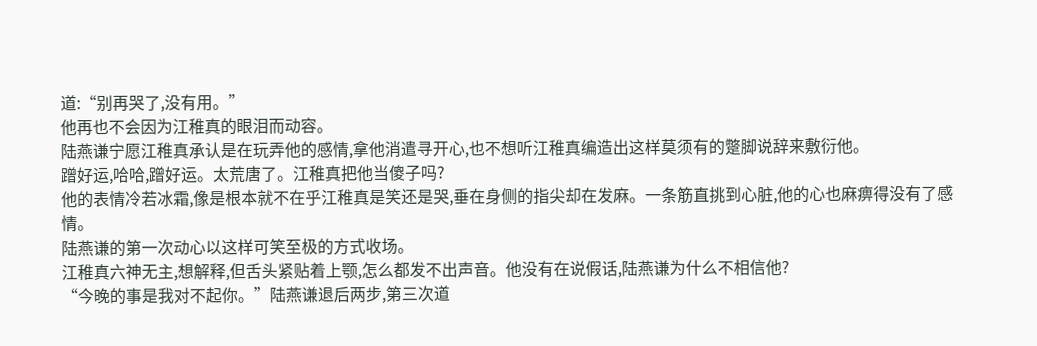道:“别再哭了,没有用。”
他再也不会因为江稚真的眼泪而动容。
陆燕谦宁愿江稚真承认是在玩弄他的感情,拿他消遣寻开心,也不想听江稚真编造出这样莫须有的蹩脚说辞来敷衍他。
蹭好运,哈哈,蹭好运。太荒唐了。江稚真把他当傻子吗?
他的表情冷若冰霜,像是根本就不在乎江稚真是笑还是哭,垂在身侧的指尖却在发麻。一条筋直挑到心脏,他的心也麻痹得没有了感情。
陆燕谦的第一次动心以这样可笑至极的方式收场。
江稚真六神无主,想解释,但舌头紧贴着上颚,怎么都发不出声音。他没有在说假话,陆燕谦为什么不相信他?
“今晚的事是我对不起你。”陆燕谦退后两步,第三次道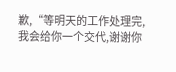歉,“等明天的工作处理完,我会给你一个交代,谢谢你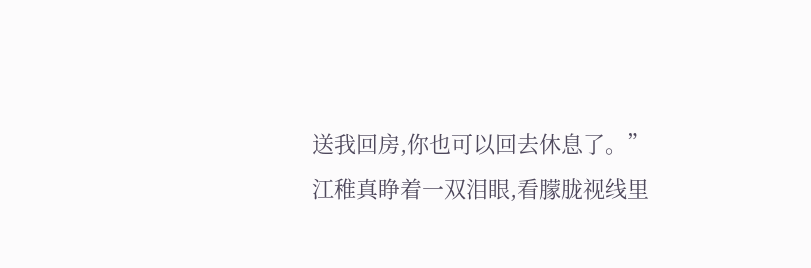送我回房,你也可以回去休息了。”
江稚真睁着一双泪眼,看朦胧视线里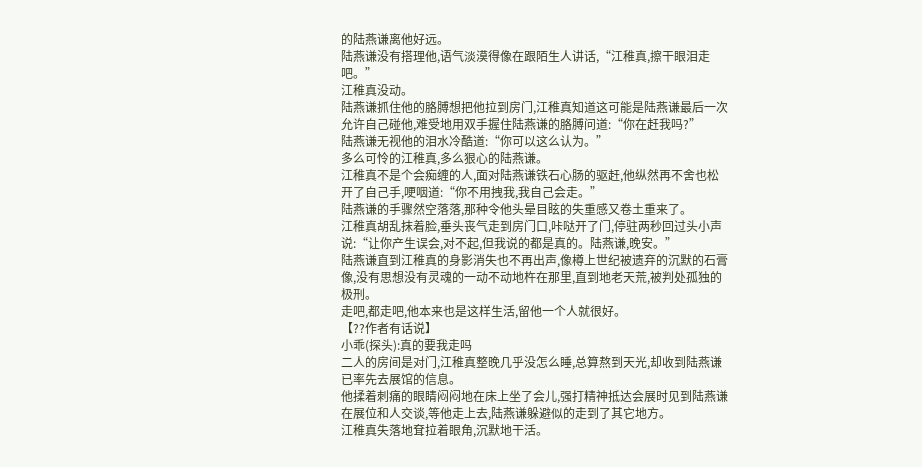的陆燕谦离他好远。
陆燕谦没有搭理他,语气淡漠得像在跟陌生人讲话,“江稚真,擦干眼泪走吧。”
江稚真没动。
陆燕谦抓住他的胳膊想把他拉到房门,江稚真知道这可能是陆燕谦最后一次允许自己碰他,难受地用双手握住陆燕谦的胳膊问道:“你在赶我吗?”
陆燕谦无视他的泪水冷酷道:“你可以这么认为。”
多么可怜的江稚真,多么狠心的陆燕谦。
江稚真不是个会痴缠的人,面对陆燕谦铁石心肠的驱赶,他纵然再不舍也松开了自己手,哽咽道:“你不用拽我,我自己会走。”
陆燕谦的手骤然空落落,那种令他头晕目眩的失重感又卷土重来了。
江稚真胡乱抹着脸,垂头丧气走到房门口,咔哒开了门,停驻两秒回过头小声说:“让你产生误会,对不起,但我说的都是真的。陆燕谦,晚安。”
陆燕谦直到江稚真的身影消失也不再出声,像樽上世纪被遗弃的沉默的石膏像,没有思想没有灵魂的一动不动地杵在那里,直到地老天荒,被判处孤独的极刑。
走吧,都走吧,他本来也是这样生活,留他一个人就很好。
【??作者有话说】
小乖(探头):真的要我走吗
二人的房间是对门,江稚真整晚几乎没怎么睡,总算熬到天光,却收到陆燕谦已率先去展馆的信息。
他揉着刺痛的眼睛闷闷地在床上坐了会儿,强打精神抵达会展时见到陆燕谦在展位和人交谈,等他走上去,陆燕谦躲避似的走到了其它地方。
江稚真失落地耷拉着眼角,沉默地干活。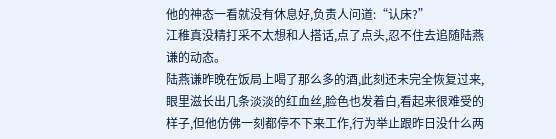他的神态一看就没有休息好,负责人问道:“认床?”
江稚真没精打采不太想和人搭话,点了点头,忍不住去追随陆燕谦的动态。
陆燕谦昨晚在饭局上喝了那么多的酒,此刻还未完全恢复过来,眼里滋长出几条淡淡的红血丝,脸色也发着白,看起来很难受的样子,但他仿佛一刻都停不下来工作,行为举止跟昨日没什么两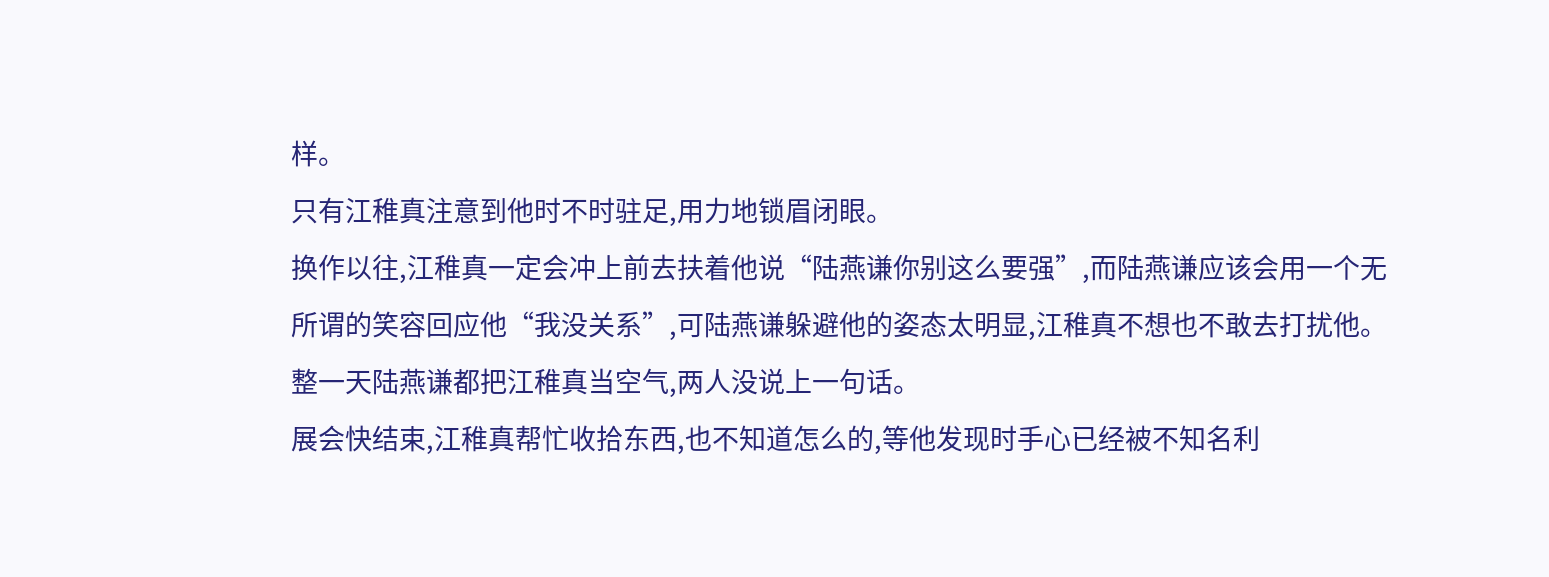样。
只有江稚真注意到他时不时驻足,用力地锁眉闭眼。
换作以往,江稚真一定会冲上前去扶着他说“陆燕谦你别这么要强”,而陆燕谦应该会用一个无所谓的笑容回应他“我没关系”,可陆燕谦躲避他的姿态太明显,江稚真不想也不敢去打扰他。
整一天陆燕谦都把江稚真当空气,两人没说上一句话。
展会快结束,江稚真帮忙收拾东西,也不知道怎么的,等他发现时手心已经被不知名利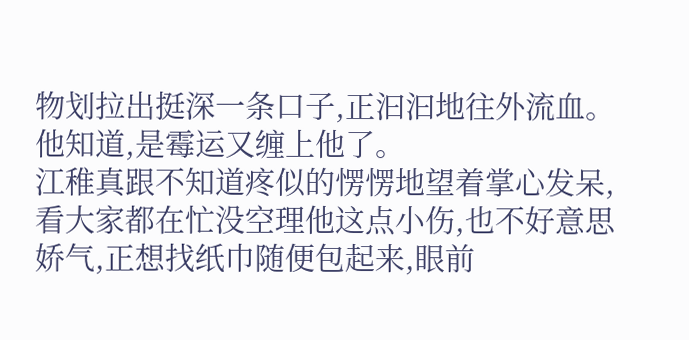物划拉出挺深一条口子,正汩汩地往外流血。
他知道,是霉运又缠上他了。
江稚真跟不知道疼似的愣愣地望着掌心发呆,看大家都在忙没空理他这点小伤,也不好意思娇气,正想找纸巾随便包起来,眼前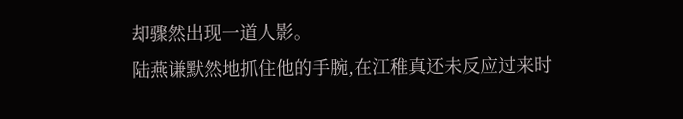却骤然出现一道人影。
陆燕谦默然地抓住他的手腕,在江稚真还未反应过来时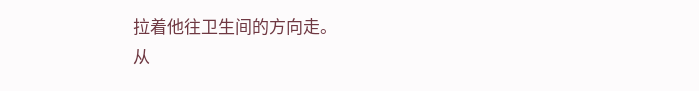拉着他往卫生间的方向走。
从